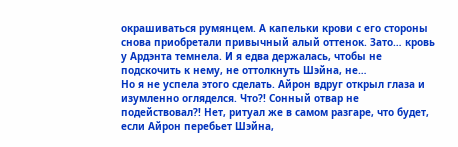окрашиваться румянцем. А капельки крови с его стороны снова приобретали привычный алый оттенок. Зато… кровь у Ардэнта темнела. И я едва держалась, чтобы не подскочить к нему, не оттолкнуть Шэйна, не…
Но я не успела этого сделать. Айрон вдруг открыл глаза и изумленно огляделся. Что?! Сонный отвар не подействовал?! Нет, ритуал же в самом разгаре, что будет, если Айрон перебьет Шэйна,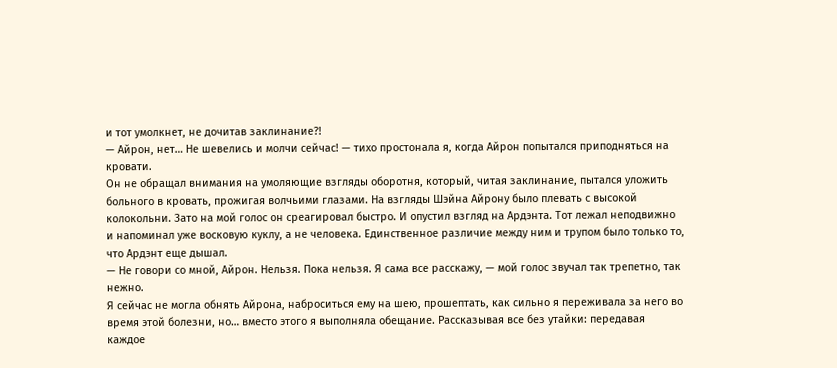и тот умолкнет, не дочитав заклинание?!
— Айрон, нет… Не шевелись и молчи сейчас! — тихо простонала я, когда Айрон попытался приподняться на кровати.
Он не обращал внимания на умоляющие взгляды оборотня, который, читая заклинание, пытался уложить больного в кровать, прожигая волчьими глазами. На взгляды Шэйна Айрону было плевать с высокой колокольни. Зато на мой голос он среагировал быстро. И опустил взгляд на Ардэнта. Тот лежал неподвижно и напоминал уже восковую куклу, а не человека. Единственное различие между ним и трупом было только то, что Ардэнт еще дышал.
— Не говори со мной, Айрон. Нельзя. Пока нельзя. Я сама все расскажу, — мой голос звучал так трепетно, так нежно.
Я сейчас не могла обнять Айрона, наброситься ему на шею, прошептать, как сильно я переживала за него во время этой болезни, но… вместо этого я выполняла обещание. Рассказывая все без утайки: передавая каждое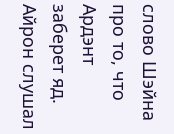слово Шэйна про то, что Ардэнт заберет яд.
Айрон слушал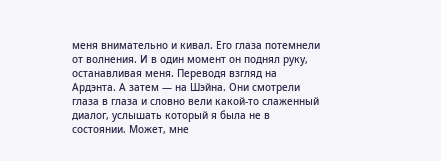меня внимательно и кивал. Его глаза потемнели от волнения. И в один момент он поднял руку, останавливая меня. Переводя взгляд на Ардэнта. А затем — на Шэйна. Они смотрели глаза в глаза и словно вели какой-то слаженный диалог, услышать который я была не в состоянии. Может, мне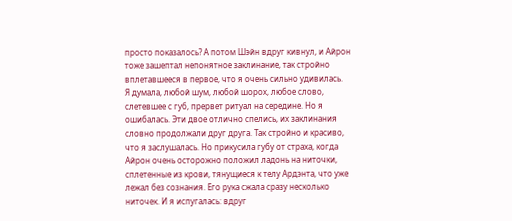просто показалось? А потом Шэйн вдруг кивнул, и Айрон тоже зашептал непонятное заклинание, так стройно вплетавшееся в первое, что я очень сильно удивилась.
Я думала, любой шум, любой шорох, любое слово, слетевшее с губ, прервет ритуал на середине. Но я ошибалась. Эти двое отлично спелись, их заклинания словно продолжали друг друга. Так стройно и красиво, что я заслушалась. Но прикусила губу от страха, когда Айрон очень осторожно положил ладонь на ниточки, сплетенные из крови, тянущиеся к телу Ардэнта, что уже лежал без сознания. Его рука сжала сразу несколько ниточек. И я испугалась: вдруг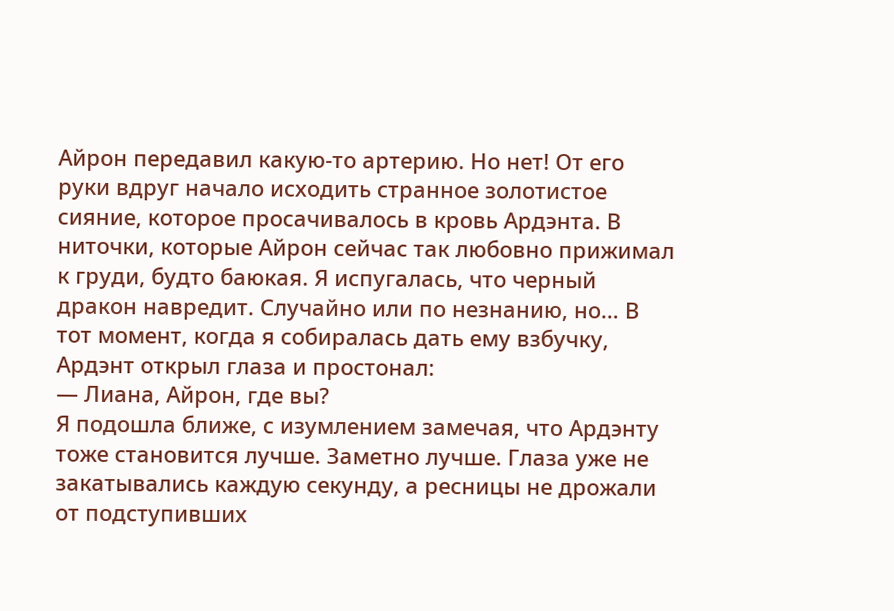Айрон передавил какую-то артерию. Но нет! От его руки вдруг начало исходить странное золотистое сияние, которое просачивалось в кровь Ардэнта. В ниточки, которые Айрон сейчас так любовно прижимал к груди, будто баюкая. Я испугалась, что черный дракон навредит. Случайно или по незнанию, но… В тот момент, когда я собиралась дать ему взбучку, Ардэнт открыл глаза и простонал:
— Лиана, Айрон, где вы?
Я подошла ближе, с изумлением замечая, что Ардэнту тоже становится лучше. Заметно лучше. Глаза уже не закатывались каждую секунду, а ресницы не дрожали от подступивших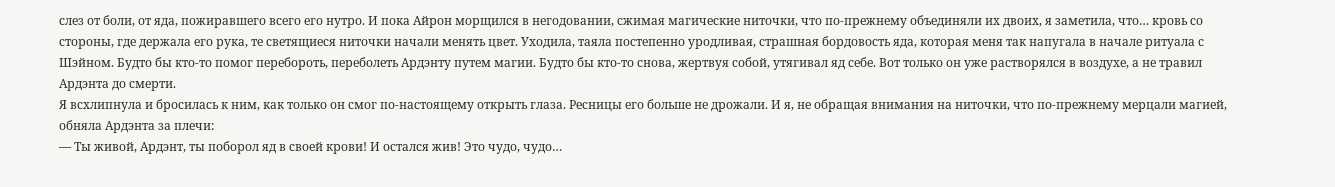слез от боли, от яда, пожиравшего всего его нутро. И пока Айрон морщился в негодовании, сжимая магические ниточки, что по-прежнему объединяли их двоих, я заметила, что… кровь со стороны, где держала его рука, те светящиеся ниточки начали менять цвет. Уходила, таяла постепенно уродливая, страшная бордовость яда, которая меня так напугала в начале ритуала с Шэйном. Будто бы кто-то помог перебороть, переболеть Ардэнту путем магии. Будто бы кто-то снова, жертвуя собой, утягивал яд себе. Вот только он уже растворялся в воздухе, а не травил Ардэнта до смерти.
Я всхлипнула и бросилась к ним, как только он смог по-настоящему открыть глаза. Ресницы его больше не дрожали. И я, не обращая внимания на ниточки, что по-прежнему мерцали магией, обняла Ардэнта за плечи:
— Ты живой, Ардэнт, ты поборол яд в своей крови! И остался жив! Это чудо, чудо…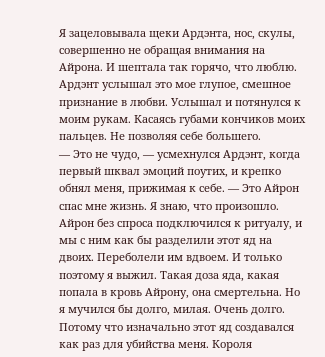Я зацеловывала щеки Ардэнта, нос, скулы, совершенно не обращая внимания на Айрона. И шептала так горячо, что люблю. Ардэнт услышал это мое глупое, смешное признание в любви. Услышал и потянулся к моим рукам. Касаясь губами кончиков моих пальцев. Не позволяя себе большего.
— Это не чудо, — усмехнулся Ардэнт, когда первый шквал эмоций поутих, и крепко обнял меня, прижимая к себе. — Это Айрон спас мне жизнь. Я знаю, что произошло. Айрон без спроса подключился к ритуалу, и мы с ним как бы разделили этот яд на двоих. Переболели им вдвоем. И только поэтому я выжил. Такая доза яда, какая попала в кровь Айрону, она смертельна. Но я мучился бы долго, милая. Очень долго. Потому что изначально этот яд создавался как раз для убийства меня. Короля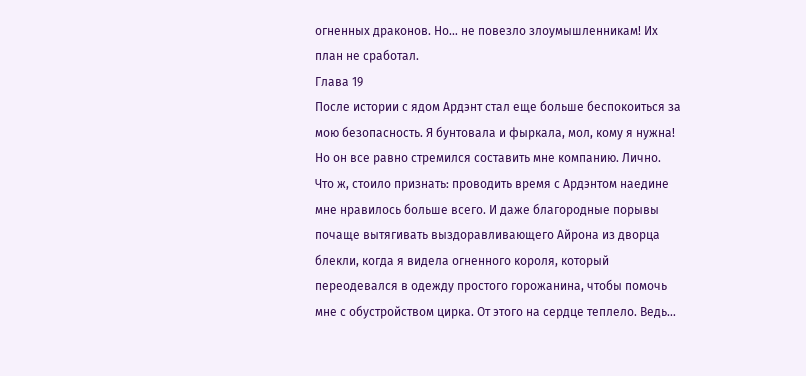огненных драконов. Но… не повезло злоумышленникам! Их план не сработал.
Глава 19
После истории с ядом Ардэнт стал еще больше беспокоиться за мою безопасность. Я бунтовала и фыркала, мол, кому я нужна! Но он все равно стремился составить мне компанию. Лично. Что ж, стоило признать: проводить время с Ардэнтом наедине мне нравилось больше всего. И даже благородные порывы почаще вытягивать выздоравливающего Айрона из дворца блекли, когда я видела огненного короля, который переодевался в одежду простого горожанина, чтобы помочь мне с обустройством цирка. От этого на сердце теплело. Ведь…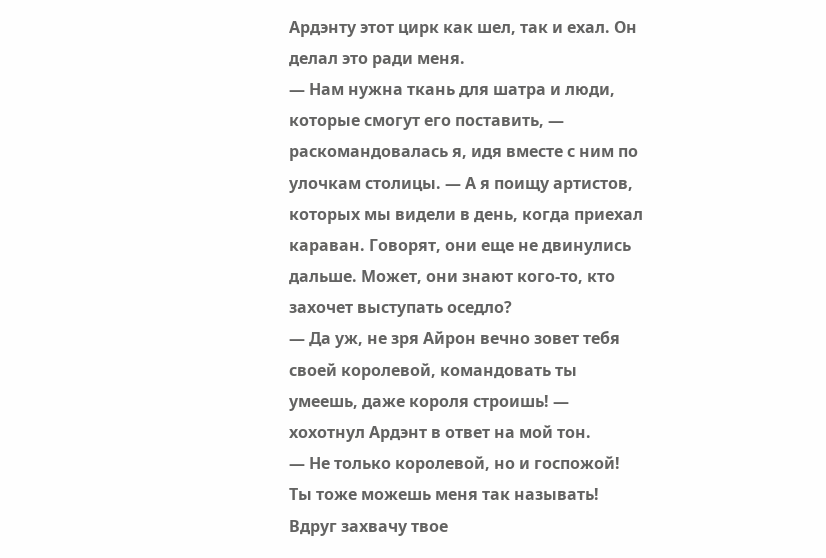Ардэнту этот цирк как шел, так и ехал. Он делал это ради меня.
— Нам нужна ткань для шатра и люди, которые смогут его поставить, — раскомандовалась я, идя вместе с ним по улочкам столицы. — А я поищу артистов, которых мы видели в день, когда приехал караван. Говорят, они еще не двинулись дальше. Может, они знают кого-то, кто захочет выступать оседло?
— Да уж, не зря Айрон вечно зовет тебя своей королевой, командовать ты умеешь, даже короля строишь! — хохотнул Ардэнт в ответ на мой тон.
— Не только королевой, но и госпожой! Ты тоже можешь меня так называть! Вдруг захвачу твое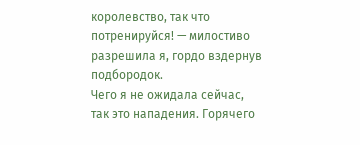королевство, так что потренируйся! — милостиво разрешила я, гордо вздернув подбородок.
Чего я не ожидала сейчас, так это нападения. Горячего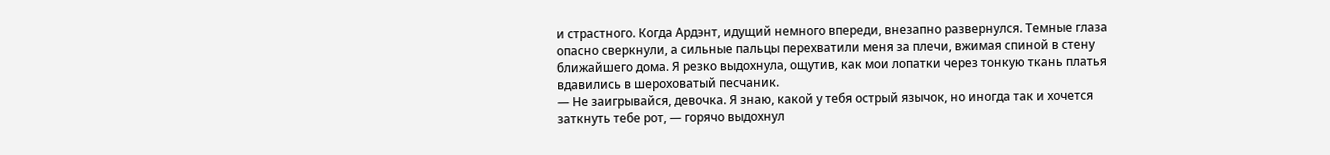и страстного. Когда Ардэнт, идущий немного впереди, внезапно развернулся. Темные глаза опасно сверкнули, а сильные пальцы перехватили меня за плечи, вжимая спиной в стену ближайшего дома. Я резко выдохнула, ощутив, как мои лопатки через тонкую ткань платья вдавились в шероховатый песчаник.
— Не заигрывайся, девочка. Я знаю, какой у тебя острый язычок, но иногда так и хочется заткнуть тебе рот, — горячо выдохнул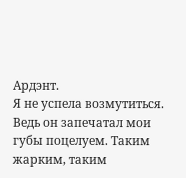Ардэнт.
Я не успела возмутиться. Ведь он запечатал мои губы поцелуем. Таким жарким, таким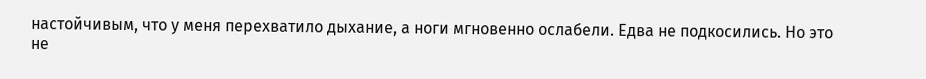настойчивым, что у меня перехватило дыхание, а ноги мгновенно ослабели. Едва не подкосились. Но это не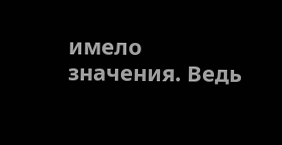имело значения. Ведь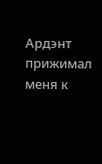Ардэнт прижимал меня к